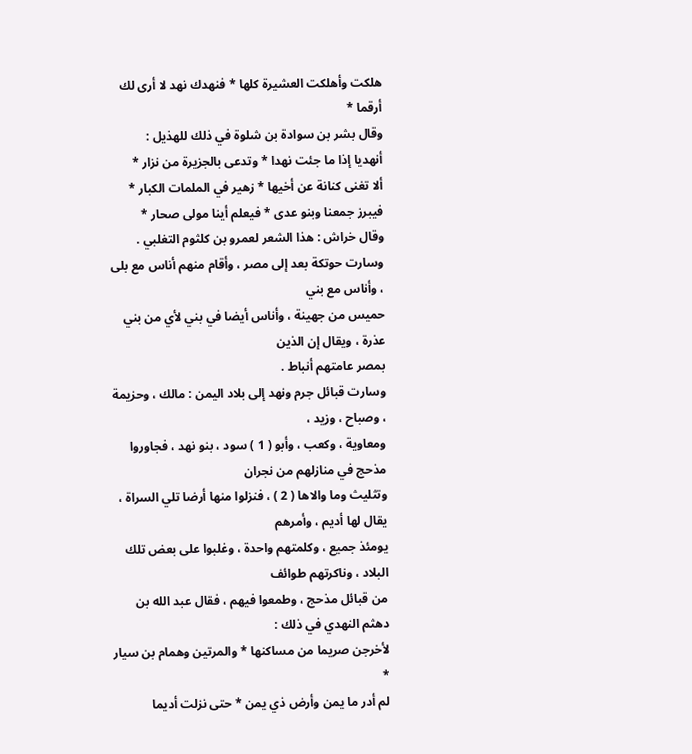هلكت وأهلكت العشيرة كلها * فنهدك نهد لا أرى لك أرقما *
وقال بشر بن سوادة بن شلوة في ذلك للهذيل :
أنهديا إذا ما جئت نهدا * وتدعى بالجزيرة من نزار *
ألا تغنى كنانة عن أخيها * زهير في الملمات الكبار *
فيبرز جمعنا وبنو عدى * فيعلم أينا مولى صحار *
وقال خراش : هذا الشعر لعمرو بن كلثوم التغلبي .
وسارت حوتكة بعد إلى مصر ، وأقام منهم أناس مع بلى ، وأناس مع بني
حميس من جهينة ، وأناس أيضا في بني لأي من بني عذرة ، ويقال إن الذين
بمصر عامتهم أنباط .
وسارت قبائل جرم ونهد إلى بلاد اليمن : مالك ، وحزيمة ، وصباح ، وزيد ،
ومعاوية ، وكعب ، وأبو ( 1 ) سود ، بنو نهد ، فجاوروا مذحج في منازلهم من نجران
وتثليث وما والاها ( 2 ) ، فنزلوا منها أرضا تلي السراة ، يقال لها أديم ، وأمرهم
يومئذ جميع ، وكلمتهم واحدة ، وغلبوا على بعض تلك البلاد ، وناكرتهم طوائف
من قبائل مذحج ، وطمعوا فيهم ، فقال عبد الله بن دهثم النهدي في ذلك :
لأخرجن صريما من مساكنها * والمرتين وهمام بن سيار *
لم أدر ما يمن وأرض ذي يمن * حتى نزلت أديما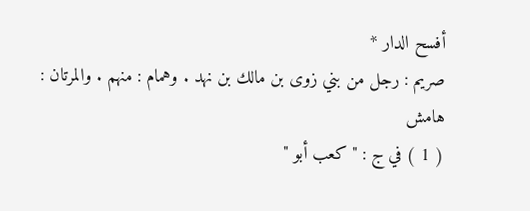أفسح الدار *
صريم : رجل من بني زوى بن مالك بن نهد . وهمام : منهم . والمرتان :
هامش
( 1 ) في ج : " كعب أبو "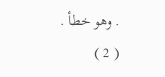. وهو خطأ .
( 2 )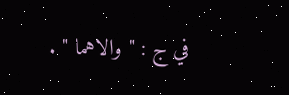في ج : " والاهما " .